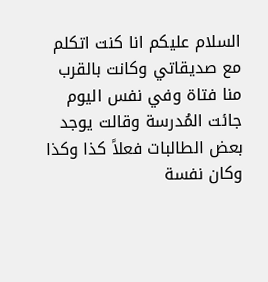السلام عليكم انا كنت اتكلم مع صديقاتي وكانت بالقرب منا فتاة وفي نفس اليوم جائت المُدرسة وقالت يوجد بعض الطالبات فعلاً كذا وكذا وكان نفسة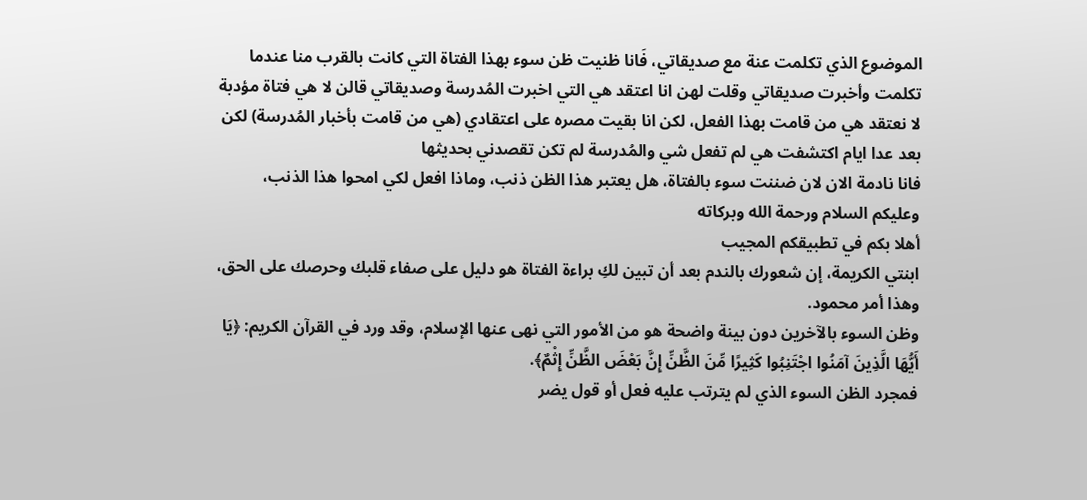الموضوع الذي تكلمت عنة مع صديقاتي، فَانا ظنيت ظن سوء بهذا الفتاة التي كانت بالقرب منا عندما تكلمت وأخبرت صديقاتي وقلت لهن انا اعتقد هي التي اخبرت المُدرسة وصديقاتي قالن لا هي فتاة مؤدبة لا نعتقد هي من قامت بهذا الفعل، لكن انا بقيت مصره على اعتقادي (هي من قامت بأخبار المُدرسة) لكن بعد عدا ايام اكتشفت هي لم تفعل شي والمُدرسة لم تكن تقصدني بحديثها
فانا نادمة الان لان ضننت سوء بالفتاة، هل يعتبر هذا الظن ذنب، وماذا افعل لكي امحوا هذا الذنب،
وعليكم السلام ورحمة الله وبركاته
أهلا بكم في تطبيقكم المجيب
ابنتي الكريمة، إن شعورك بالندم بعد أن تبين لكِ براءة الفتاة هو دليل على صفاء قلبك وحرصك على الحق، وهذا أمر محمود.
وظن السوء بالآخرين دون بينة واضحة هو من الأمور التي نهى عنها الإسلام، وقد ورد في القرآن الكريم: ﴿يَا أَيُّهَا الَّذِينَ آمَنُوا اجْتَنِبُوا كَثِيرًا مِّنَ الظَّنِّ إِنَّ بَعْضَ الظَّنِّ إِثْمٌ﴾.
فمجرد الظن السوء الذي لم يترتب عليه فعل أو قول يضر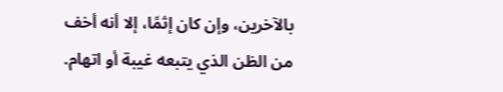بالآخرين، وإن كان إثمًا، إلا أنه أخف من الظن الذي يتبعه غيبة أو اتهام.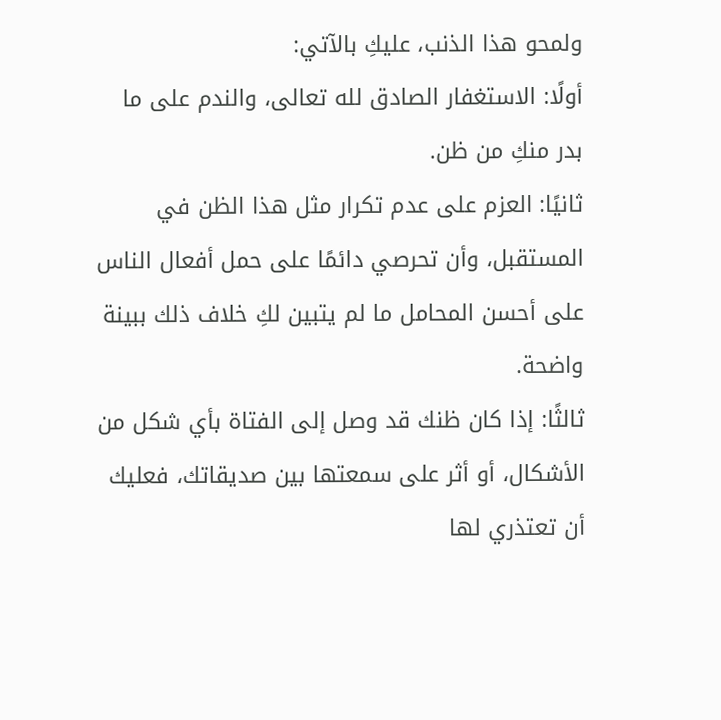ولمحو هذا الذنب، عليكِ بالآتي:
أولًا: الاستغفار الصادق لله تعالى، والندم على ما بدر منكِ من ظن.
ثانيًا: العزم على عدم تكرار مثل هذا الظن في المستقبل، وأن تحرصي دائمًا على حمل أفعال الناس على أحسن المحامل ما لم يتبين لكِ خلاف ذلك ببينة واضحة.
ثالثًا: إذا كان ظنك قد وصل إلى الفتاة بأي شكل من الأشكال، أو أثر على سمعتها بين صديقاتك، فعليك أن تعتذري لها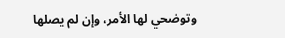وتوضحي لها الأمر، وإن لم يصلها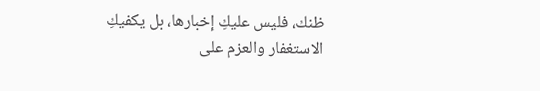ظنك، فليس عليكِ إخبارها، بل يكفيكِ الاستغفار والعزم على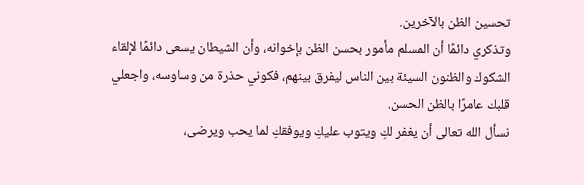تحسين الظن بالآخرين.
وتذكري دائمًا أن المسلم مأمور بحسن الظن بإخوانه، وأن الشيطان يسعى دائمًا لإلقاء الشكوك والظنون السيئة بين الناس ليفرق بينهم، فكوني حذرة من وساوسه، واجعلي قلبك عامرًا بالظن الحسن.
نسأل الله تعالى أن يغفر لكِ ويتوب عليكِ ويوفقكِ لما يحب ويرضى،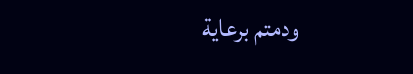ودمتم برعاية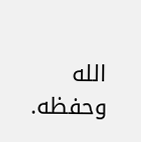الله وحفظه.